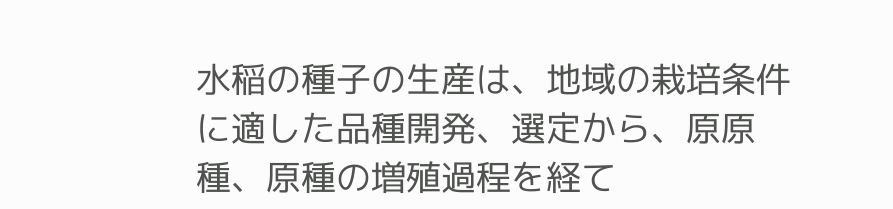水稲の種子の生産は、地域の栽培条件に適した品種開発、選定から、原原種、原種の増殖過程を経て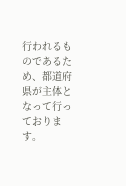行われるものであるため、都道府県が主体となって行っております。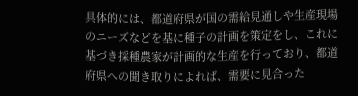具体的には、都道府県が国の需給見通しや生産現場のニーズなどを基に種子の計画を策定をし、これに基づき採種農家が計画的な生産を行っており、都道府県への聞き取りによれば、需要に見合った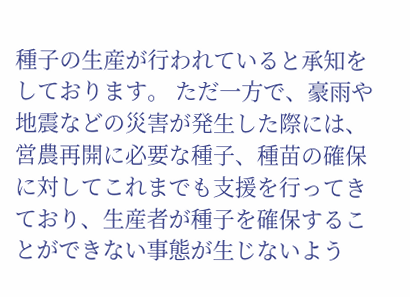種子の生産が行われていると承知をしております。 ただ一方で、豪雨や地震などの災害が発生した際には、営農再開に必要な種子、種苗の確保に対してこれまでも支援を行ってきており、生産者が種子を確保することができない事態が生じないよう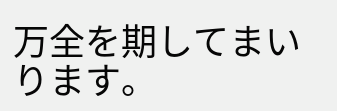万全を期してまいります。